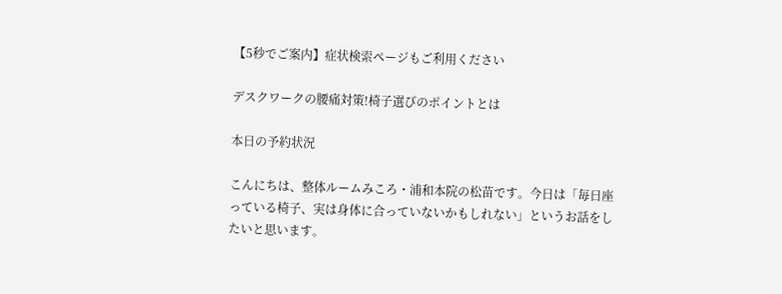【5秒でご案内】症状検索ページもご利用ください

デスクワークの腰痛対策!椅子選びのポイントとは

本日の予約状況

こんにちは、整体ルームみころ・浦和本院の松苗です。今日は「毎日座っている椅子、実は身体に合っていないかもしれない」というお話をしたいと思います。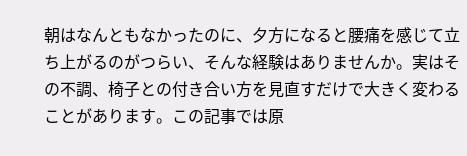朝はなんともなかったのに、夕方になると腰痛を感じて立ち上がるのがつらい、そんな経験はありませんか。実はその不調、椅子との付き合い方を見直すだけで大きく変わることがあります。この記事では原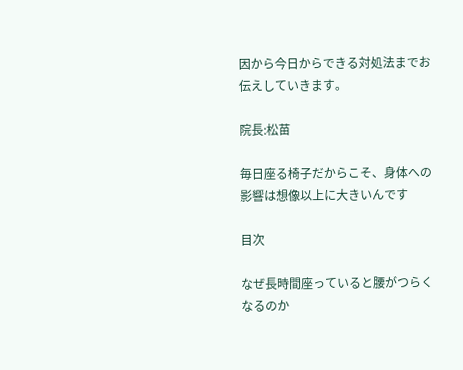因から今日からできる対処法までお伝えしていきます。

院長:松苗

毎日座る椅子だからこそ、身体への影響は想像以上に大きいんです

目次

なぜ長時間座っていると腰がつらくなるのか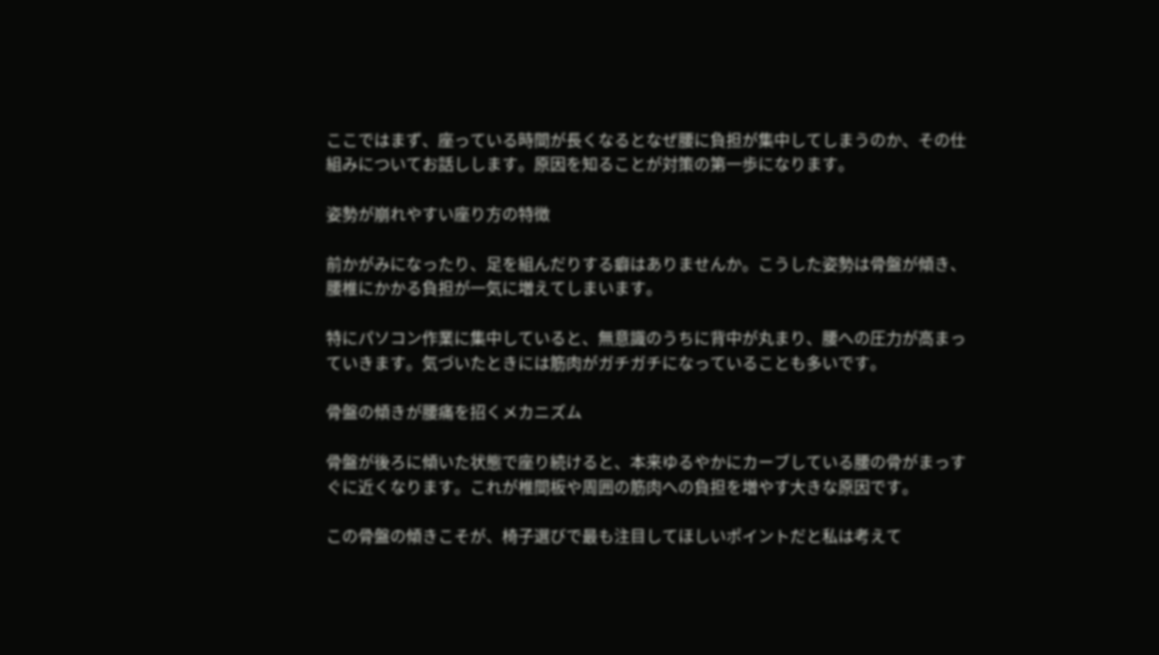ここではまず、座っている時間が長くなるとなぜ腰に負担が集中してしまうのか、その仕組みについてお話しします。原因を知ることが対策の第一歩になります。

姿勢が崩れやすい座り方の特徴

前かがみになったり、足を組んだりする癖はありませんか。こうした姿勢は骨盤が傾き、腰椎にかかる負担が一気に増えてしまいます。

特にパソコン作業に集中していると、無意識のうちに背中が丸まり、腰への圧力が高まっていきます。気づいたときには筋肉がガチガチになっていることも多いです。

骨盤の傾きが腰痛を招くメカニズム

骨盤が後ろに傾いた状態で座り続けると、本来ゆるやかにカーブしている腰の骨がまっすぐに近くなります。これが椎間板や周囲の筋肉への負担を増やす大きな原因です。

この骨盤の傾きこそが、椅子選びで最も注目してほしいポイントだと私は考えて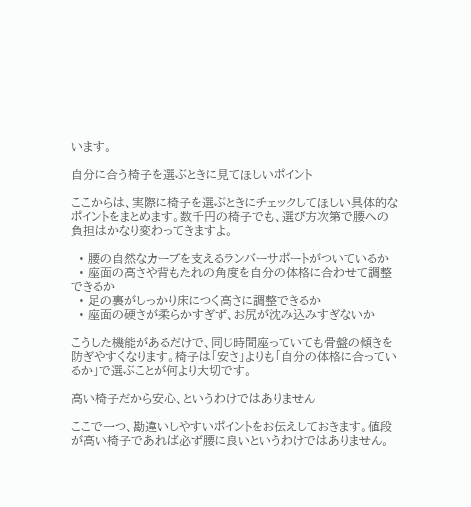います。

自分に合う椅子を選ぶときに見てほしいポイント

ここからは、実際に椅子を選ぶときにチェックしてほしい具体的なポイントをまとめます。数千円の椅子でも、選び方次第で腰への負担はかなり変わってきますよ。

  • 腰の自然なカーブを支えるランバーサポートがついているか
  • 座面の高さや背もたれの角度を自分の体格に合わせて調整できるか
  • 足の裏がしっかり床につく高さに調整できるか
  • 座面の硬さが柔らかすぎず、お尻が沈み込みすぎないか

こうした機能があるだけで、同じ時間座っていても骨盤の傾きを防ぎやすくなります。椅子は「安さ」よりも「自分の体格に合っているか」で選ぶことが何より大切です。

高い椅子だから安心、というわけではありません

ここで一つ、勘違いしやすいポイントをお伝えしておきます。値段が高い椅子であれば必ず腰に良いというわけではありません。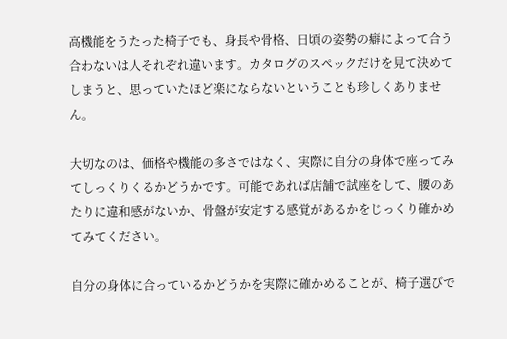高機能をうたった椅子でも、身長や骨格、日頃の姿勢の癖によって合う合わないは人それぞれ違います。カタログのスペックだけを見て決めてしまうと、思っていたほど楽にならないということも珍しくありません。

大切なのは、価格や機能の多さではなく、実際に自分の身体で座ってみてしっくりくるかどうかです。可能であれば店舗で試座をして、腰のあたりに違和感がないか、骨盤が安定する感覚があるかをじっくり確かめてみてください。

自分の身体に合っているかどうかを実際に確かめることが、椅子選びで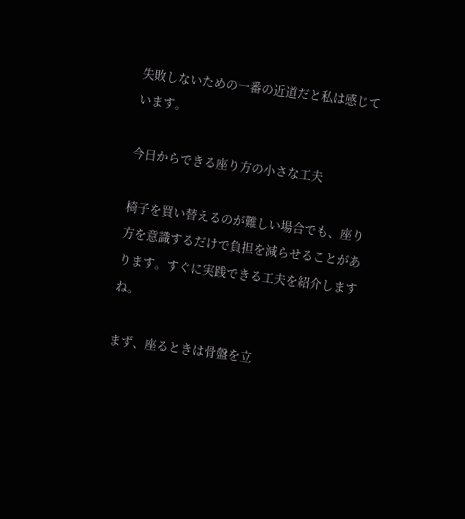失敗しないための一番の近道だと私は感じています。

今日からできる座り方の小さな工夫

椅子を買い替えるのが難しい場合でも、座り方を意識するだけで負担を減らせることがあります。すぐに実践できる工夫を紹介しますね。

まず、座るときは骨盤を立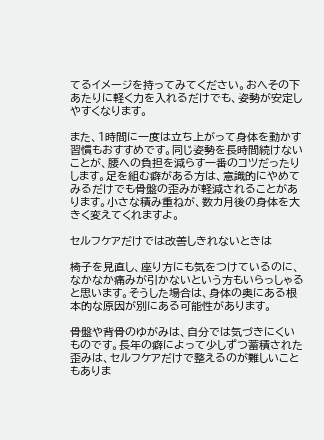てるイメージを持ってみてください。おへその下あたりに軽く力を入れるだけでも、姿勢が安定しやすくなります。

また、1時間に一度は立ち上がって身体を動かす習慣もおすすめです。同じ姿勢を長時間続けないことが、腰への負担を減らす一番のコツだったりします。足を組む癖がある方は、意識的にやめてみるだけでも骨盤の歪みが軽減されることがあります。小さな積み重ねが、数カ月後の身体を大きく変えてくれますよ。

セルフケアだけでは改善しきれないときは

椅子を見直し、座り方にも気をつけているのに、なかなか痛みが引かないという方もいらっしゃると思います。そうした場合は、身体の奥にある根本的な原因が別にある可能性があります。

骨盤や背骨のゆがみは、自分では気づきにくいものです。長年の癖によって少しずつ蓄積された歪みは、セルフケアだけで整えるのが難しいこともありま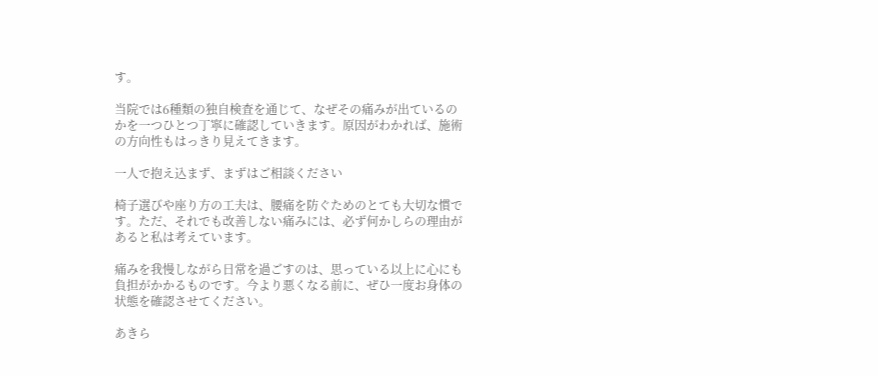す。

当院では6種類の独自検査を通じて、なぜその痛みが出ているのかを一つひとつ丁寧に確認していきます。原因がわかれば、施術の方向性もはっきり見えてきます。

一人で抱え込まず、まずはご相談ください

椅子選びや座り方の工夫は、腰痛を防ぐためのとても大切な慣です。ただ、それでも改善しない痛みには、必ず何かしらの理由があると私は考えています。

痛みを我慢しながら日常を過ごすのは、思っている以上に心にも負担がかかるものです。今より悪くなる前に、ぜひ一度お身体の状態を確認させてください。

あきら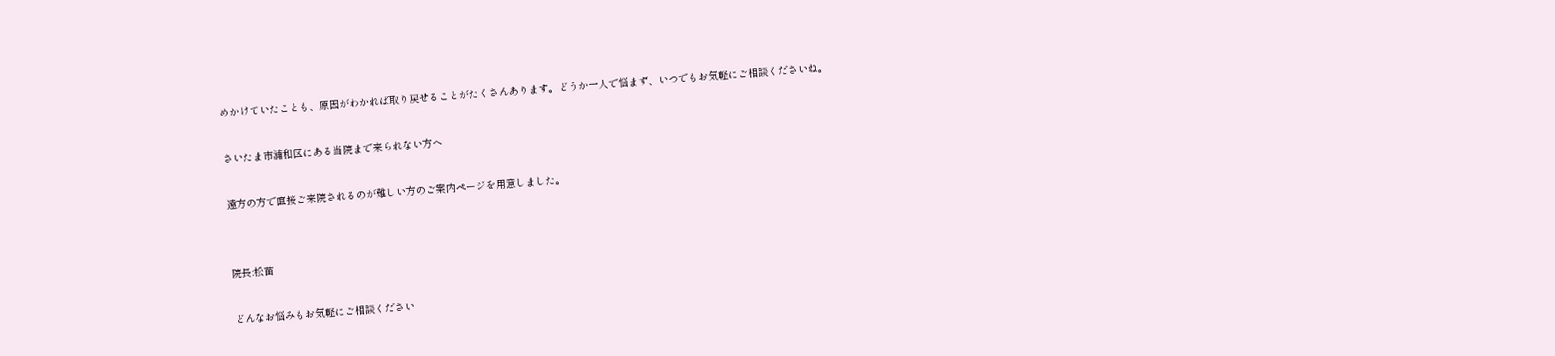めかけていたことも、原因がわかれば取り戻せることがたくさんあります。どうか一人で悩まず、いつでもお気軽にご相談くださいね。

さいたま市浦和区にある当院まで来られない方へ

遠方の方で直接ご来院されるのが難しい方のご案内ページを用意しました。


院長:松苗

どんなお悩みもお気軽にご相談ください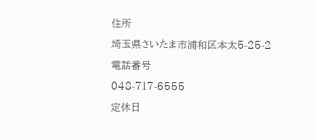住所
埼玉県さいたま市浦和区本太5-25-2
電話番号
048-717-6555
定休日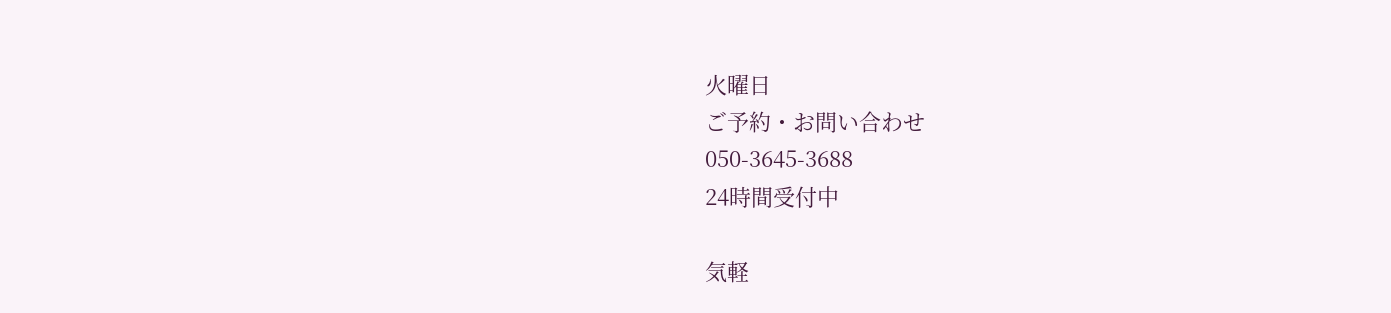火曜日
ご予約・お問い合わせ
050-3645-3688
24時間受付中

気軽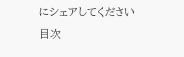にシェアしてください
目次